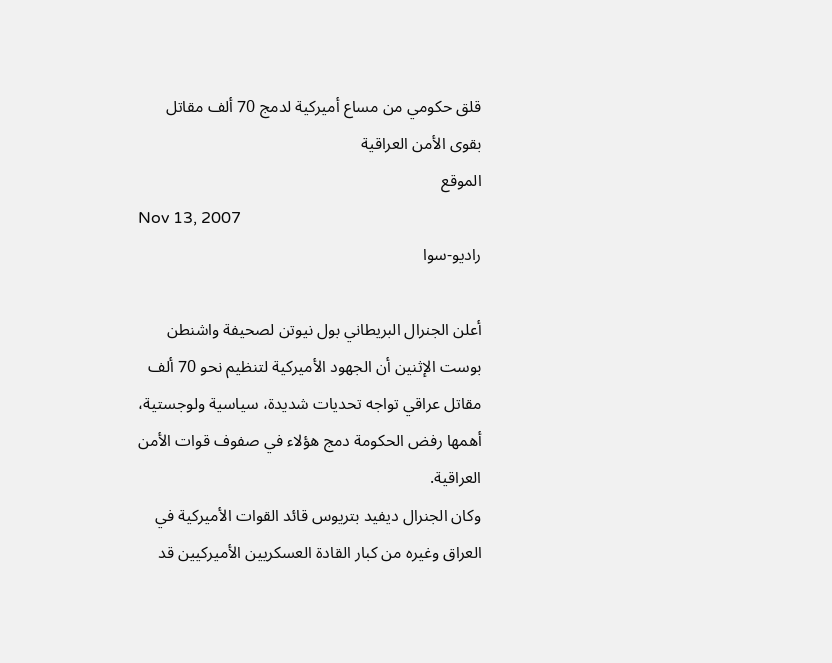قلق حكومي من مساع أميركية لدمج 70 ألف مقاتل بقوى الأمن العراقية
الموقع
Nov 13, 2007
راديو-سوا

أعلن الجنرال البريطاني بول نيوتن لصحيفة واشنطن بوست الإثنين أن الجهود الأميركية لتنظيم نحو 70 ألف مقاتل عراقي تواجه تحديات شديدة، سياسية ولوجستية، أهمها رفض الحكومة دمج هؤلاء في صفوف قوات الأمن العراقية.
وكان الجنرال ديفيد بتريوس قائد القوات الأميركية في العراق وغيره من كبار القادة العسكريين الأميركيين قد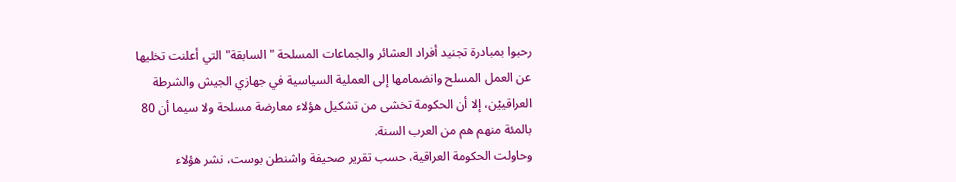رحبوا بمبادرة تجنيد أفراد العشائر والجماعات المسلحة "السابقة" التي أعلنت تخليها عن العمل المسلح وانضمامها إلى العملية السياسية في جهازي الجيش والشرطة العراقييْن، إلا أن الحكومة تخشى من تشكيل هؤلاء معارضة مسلحة ولا سيما أن 80 بالمئة منهم هم من العرب السنة.
وحاولت الحكومة العراقية، حسب تقرير صحيفة واشنطن بوست، نشر هؤلاء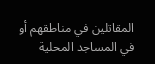المقاتلين في مناطقهم أو في المساجد المحلية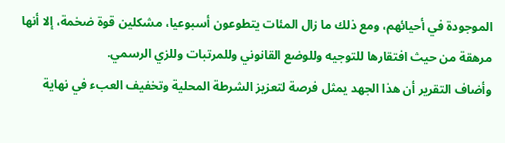الموجودة في أحيائهم، ومع ذلك ما زال المئات يتطوعون أسبوعيا، مشكلين قوة ضخمة، إلا أنها مرهقة من حيث افتقارها للتوجيه وللوضع القانوني وللمرتبات وللزي الرسمي.
وأضاف التقرير أن هذا الجهد يمثل فرصة لتعزيز الشرطة المحلية وتخفيف العبء في نهاية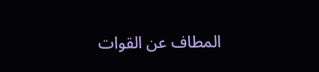المطاف عن القوات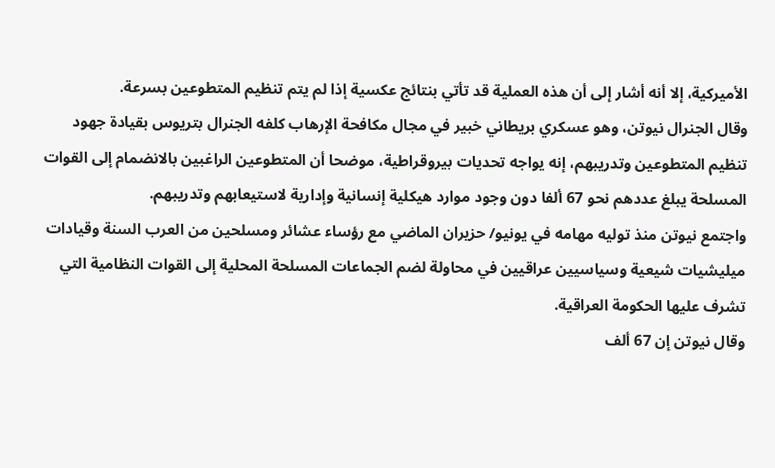الأميركية، إلا أنه أشار إلى أن هذه العملية قد تأتي بنتائج عكسية إذا لم يتم تنظيم المتطوعين بسرعة.
وقال الجنرال نيوتن، وهو عسكري بريطاني خبير في مجال مكافحة الإرهاب كلفه الجنرال بتريوس بقيادة جهود تنظيم المتطوعين وتدريبهم، إنه يواجه تحديات بيروقراطية، موضحا أن المتطوعين الراغبين بالانضمام إلى القوات المسلحة يبلغ عددهم نحو 67 ألفا دون وجود موارد هيكلية إنسانية وإدارية لاستيعابهم وتدريبهم.
واجتمع نيوتن منذ توليه مهامه في يونيو/ حزيران الماضي مع رؤساء عشائر ومسلحين من العرب السنة وقيادات ميليشيات شيعية وسياسيين عراقيين في محاولة لضم الجماعات المسلحة المحلية إلى القوات النظامية التي تشرف عليها الحكومة العراقية.
وقال نيوتن إن 67 ألف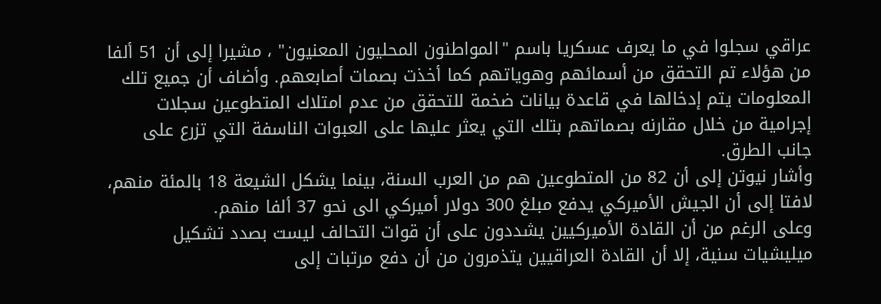عراقي سجلوا في ما يعرف عسكريا باسم "المواطنون المحليون المعنيون" ، مشيرا إلى أن 51 ألفا من هؤلاء تم التحقق من أسمائهم وهوياتهم كما أخذت بصمات أصابعهم. وأضاف أن جميع تلك المعلومات يتم إدخالها في قاعدة بيانات ضخمة للتحقق من عدم امتلاك المتطوعين سجلات إجرامية من خلال مقارنه بصماتهم بتلك التي يعثر عليها على العبوات الناسفة التي تزرع على جانب الطرق.
وأشار نيوتن إلى أن 82 من المتطوعين هم من العرب السنة، بينما يشكل الشيعة 18 بالمئة منهم، لافتا إلى أن الجيش الأميركي يدفع مبلغ 300 دولار أميركي الى نحو 37 ألفا منهم.
وعلى الرغم من أن القادة الأميركيين يشددون على أن قوات التحالف ليست بصدد تشكيل ميليشيات سنية، إلا أن القادة العراقيين يتذمرون من أن دفع مرتبات إلى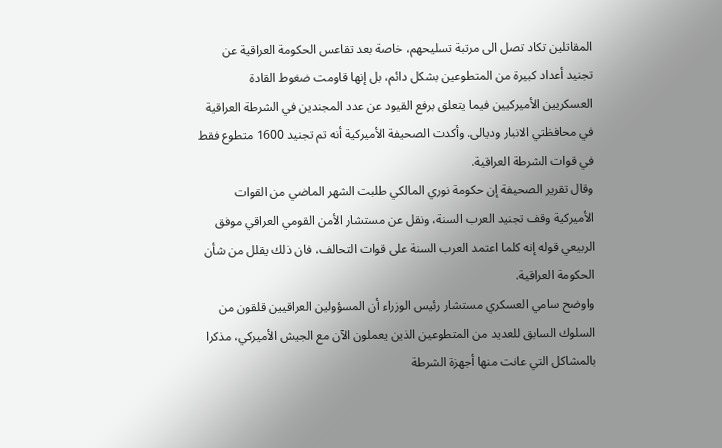المقاتلين تكاد تصل الى مرتبة تسليحهم، خاصة بعد تقاعس الحكومة العراقية عن تجنيد أعداد كبيرة من المتطوعين بشكل دائم، بل إنها قاومت ضغوط القادة العسكريين الأميركيين فيما يتعلق برفع القيود عن عدد المجندين في الشرطة العراقية في محافظتي الانبار وديالى. وأكدت الصحيفة الأميركية أنه تم تجنيد 1600 متطوع فقط في قوات الشرطة العراقية.
وقال تقرير الصحيفة إن حكومة نوري المالكي طلبت الشهر الماضي من القوات الأميركية وقف تجنيد العرب السنة، ونقل عن مستشار الأمن القومي العراقي موفق الربيعي قوله إنه كلما اعتمد العرب السنة على قوات التحالف، فان ذلك يقلل من شأن الحكومة العراقية.
واوضح سامي العسكري مستشار رئيس الوزراء أن المسؤولين العراقيين قلقون من السلوك السابق للعديد من المتطوعين الذين يعملون الآن مع الجيش الأميركي، مذكرا بالمشاكل التي عانت منها أجهزة الشرطة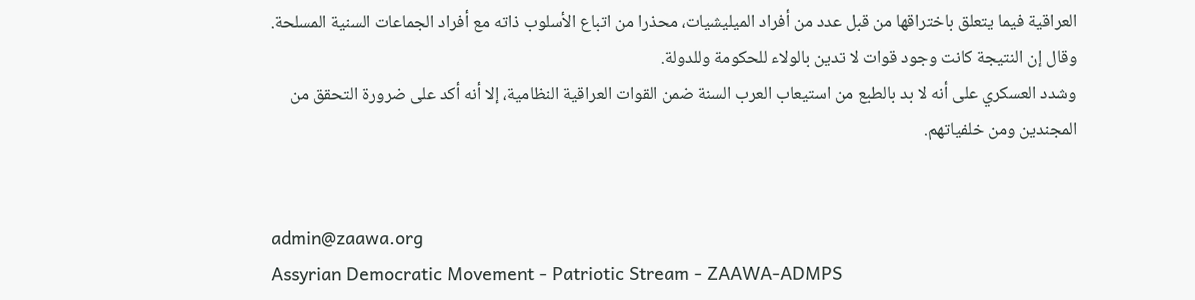العراقية فيما يتعلق باختراقها من قبل عدد من أفراد الميليشيات، محذرا من اتباع الأسلوب ذاته مع أفراد الجماعات السنية المسلحة. وقال إن النتيجة كانت وجود قوات لا تدين بالولاء للحكومة وللدولة.
وشدد العسكري على أنه لا بد بالطبع من استيعاب العرب السنة ضمن القوات العراقية النظامية، إلا أنه أكد على ضرورة التحقق من المجندين ومن خلفياتهم.


admin@zaawa.org
Assyrian Democratic Movement - Patriotic Stream - ZAAWA-ADMPS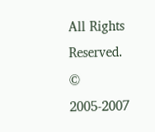All Rights Reserved. © 2005-2007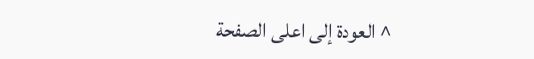^ العودة إلى اعلى الصفحة